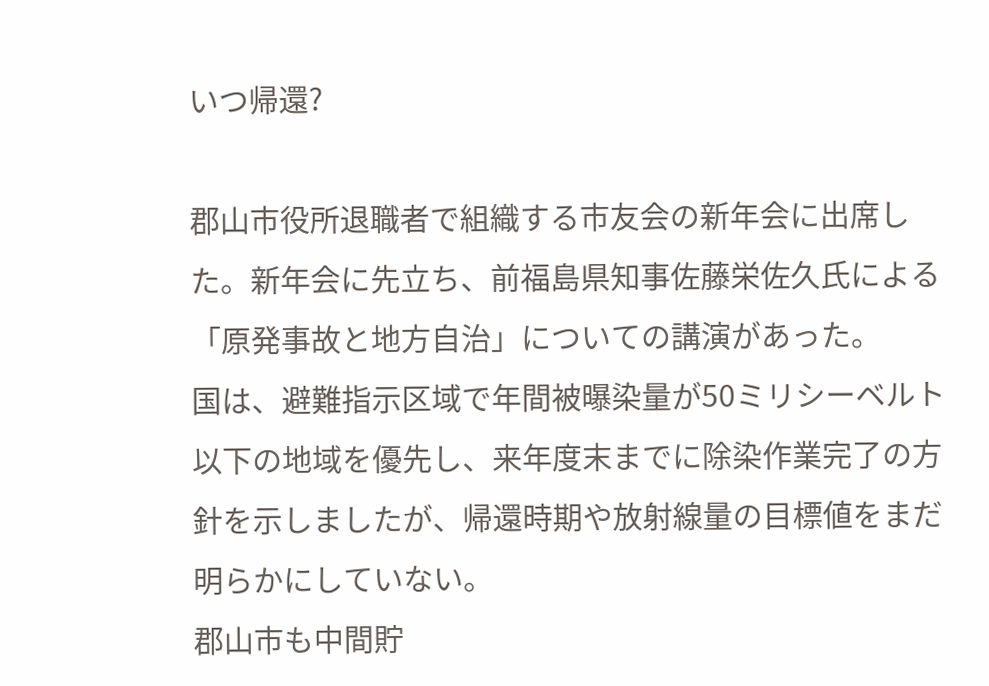いつ帰還?

郡山市役所退職者で組織する市友会の新年会に出席した。新年会に先立ち、前福島県知事佐藤栄佐久氏による「原発事故と地方自治」についての講演があった。
国は、避難指示区域で年間被曝染量が50ミリシーベルト以下の地域を優先し、来年度末までに除染作業完了の方針を示しましたが、帰還時期や放射線量の目標値をまだ明らかにしていない。
郡山市も中間貯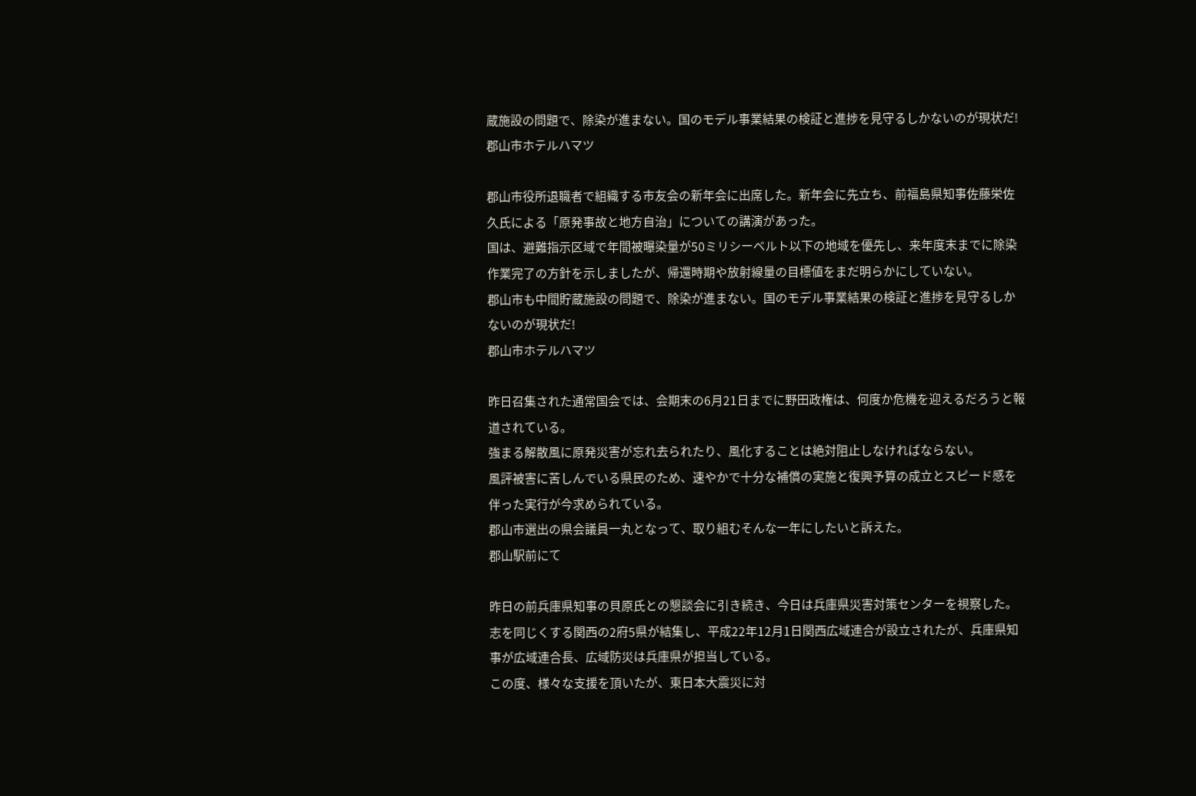蔵施設の問題で、除染が進まない。国のモデル事業結果の検証と進捗を見守るしかないのが現状だ!
郡山市ホテルハマツ

郡山市役所退職者で組織する市友会の新年会に出席した。新年会に先立ち、前福島県知事佐藤栄佐久氏による「原発事故と地方自治」についての講演があった。
国は、避難指示区域で年間被曝染量が50ミリシーベルト以下の地域を優先し、来年度末までに除染作業完了の方針を示しましたが、帰還時期や放射線量の目標値をまだ明らかにしていない。
郡山市も中間貯蔵施設の問題で、除染が進まない。国のモデル事業結果の検証と進捗を見守るしかないのが現状だ!
郡山市ホテルハマツ

昨日召集された通常国会では、会期末の6月21日までに野田政権は、何度か危機を迎えるだろうと報道されている。
強まる解散風に原発災害が忘れ去られたり、風化することは絶対阻止しなければならない。
風評被害に苦しんでいる県民のため、速やかで十分な補償の実施と復興予算の成立とスピード感を伴った実行が今求められている。
郡山市選出の県会議員一丸となって、取り組むそんな一年にしたいと訴えた。
郡山駅前にて

昨日の前兵庫県知事の貝原氏との懇談会に引き続き、今日は兵庫県災害対策センターを視察した。
志を同じくする関西の2府5県が結集し、平成22年12月1日関西広域連合が設立されたが、兵庫県知事が広域連合長、広域防災は兵庫県が担当している。
この度、様々な支援を頂いたが、東日本大震災に対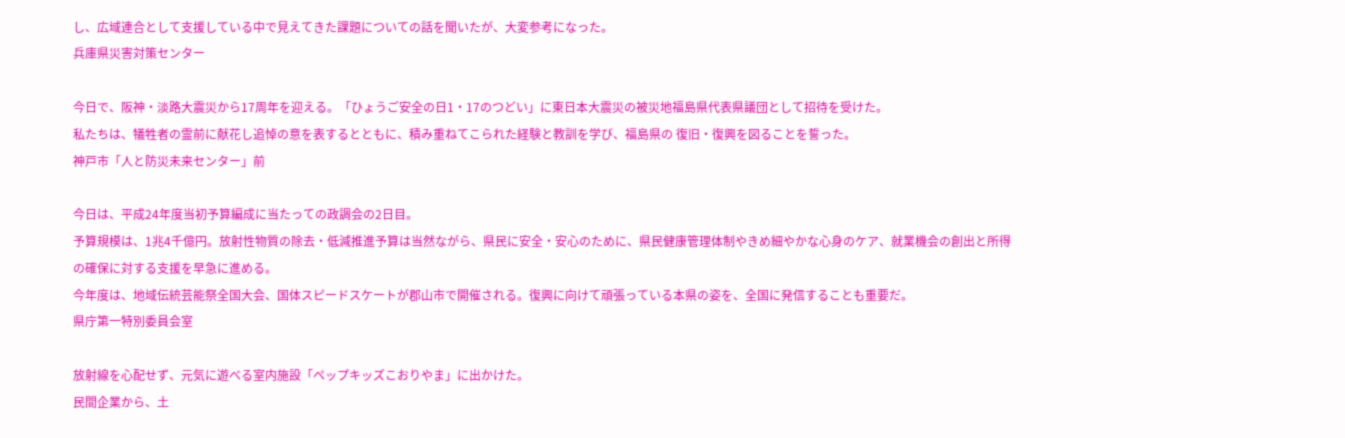し、広域連合として支援している中で見えてきた課題についての話を聞いたが、大変参考になった。
兵庫県災害対策センター

今日で、阪神・淡路大震災から17周年を迎える。「ひょうご安全の日1・17のつどい」に東日本大震災の被災地福島県代表県議団として招待を受けた。
私たちは、犠牲者の霊前に献花し追悼の意を表するとともに、積み重ねてこられた経験と教訓を学び、福島県の 復旧・復興を図ることを誓った。
神戸市「人と防災未来センター」前

今日は、平成24年度当初予算編成に当たっての政調会の2日目。
予算規模は、1兆4千億円。放射性物質の除去・低減推進予算は当然ながら、県民に安全・安心のために、県民健康管理体制やきめ細やかな心身のケア、就業機会の創出と所得の確保に対する支援を早急に進める。
今年度は、地域伝統芸能祭全国大会、国体スピードスケートが郡山市で開催される。復興に向けて頑張っている本県の姿を、全国に発信することも重要だ。
県庁第一特別委員会室

放射線を心配せず、元気に遊べる室内施設「ペップキッズこおりやま」に出かけた。
民間企業から、土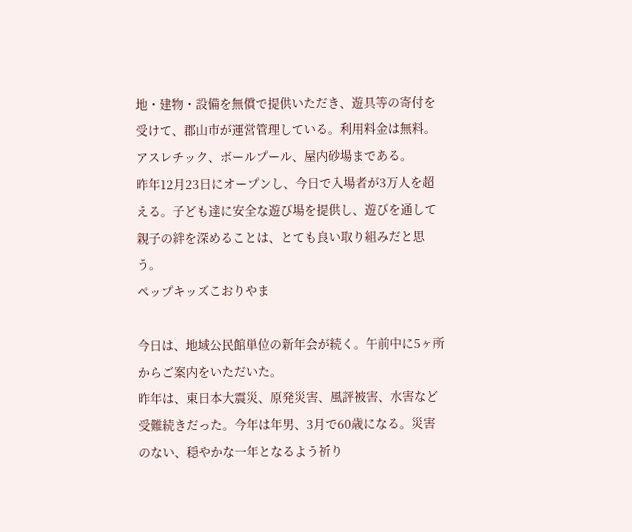地・建物・設備を無償で提供いただき、遊具等の寄付を受けて、郡山市が運営管理している。利用料金は無料。アスレチック、ボールプール、屋内砂場まである。
昨年12月23日にオープンし、今日で入場者が3万人を超える。子ども達に安全な遊び場を提供し、遊びを通して親子の絆を深めることは、とても良い取り組みだと思う。
ペップキッズこおりやま

今日は、地域公民館単位の新年会が続く。午前中に5ヶ所からご案内をいただいた。
昨年は、東日本大震災、原発災害、風評被害、水害など受難続きだった。今年は年男、3月で60歳になる。災害のない、穏やかな一年となるよう祈り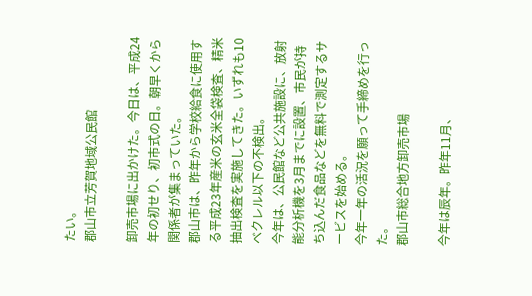たい。
郡山市立芳賀地域公民館

卸売市場に出かけた。今日は、平成24年の初せり、初市式の日。朝早くから関係者が集まっていた。
郡山市は、昨年から学校給食に使用する平成23年産米の玄米全袋検査、精米抽出検査を実施してきた。いずれも10ベクレル以下の不検出。
今年は、公民館など公共施設に、放射能分析機を3月までに設置、市民が持ち込んだ食品などを無料で測定するサービスを始める。
今年一年の活況を願って手締めを行った。
郡山市総合地方卸売市場

今年は辰年。昨年11月、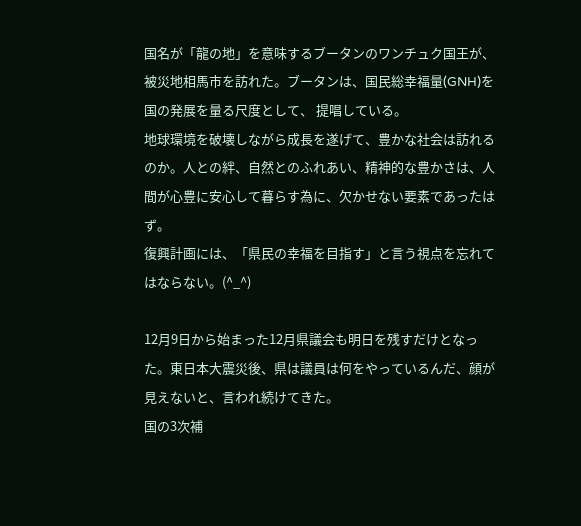国名が「龍の地」を意味するブータンのワンチュク国王が、被災地相馬市を訪れた。ブータンは、国民総幸福量(GNH)を国の発展を量る尺度として、 提唱している。
地球環境を破壊しながら成長を遂げて、豊かな社会は訪れるのか。人との絆、自然とのふれあい、精神的な豊かさは、人間が心豊に安心して暮らす為に、欠かせない要素であったはず。
復興計画には、「県民の幸福を目指す」と言う視点を忘れてはならない。(^_^)

12月9日から始まった12月県議会も明日を残すだけとなった。東日本大震災後、県は議員は何をやっているんだ、顔が見えないと、言われ続けてきた。
国の3次補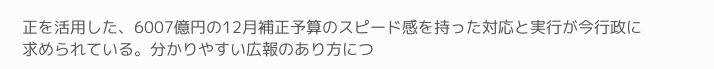正を活用した、6007億円の12月補正予算のスピード感を持った対応と実行が今行政に求められている。分かりやすい広報のあり方につ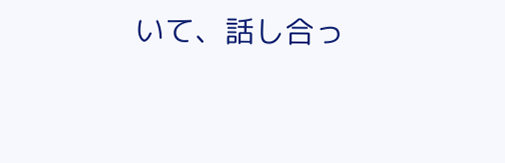いて、話し合っ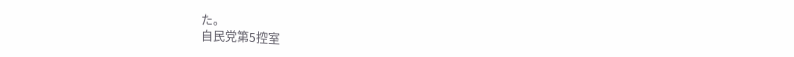た。
自民党第5控室